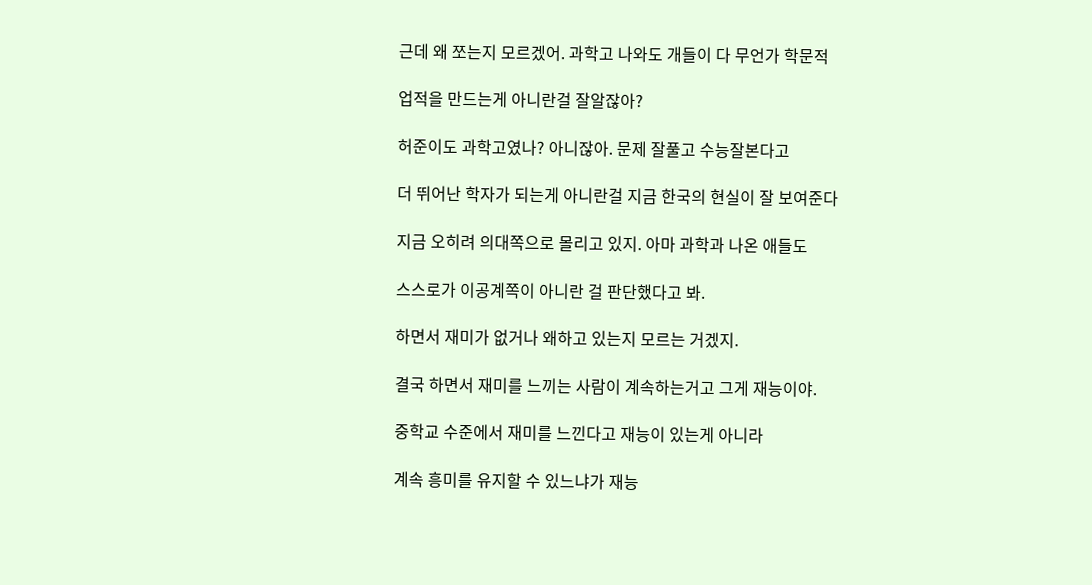근데 왜 쪼는지 모르겠어. 과학고 나와도 개들이 다 무언가 학문적

업적을 만드는게 아니란걸 잘알잖아?

허준이도 과학고였나? 아니잖아. 문제 잘풀고 수능잘본다고

더 뛰어난 학자가 되는게 아니란걸 지금 한국의 현실이 잘 보여준다

지금 오히려 의대쪽으로 몰리고 있지. 아마 과학과 나온 애들도

스스로가 이공계쪽이 아니란 걸 판단했다고 봐.

하면서 재미가 없거나 왜하고 있는지 모르는 거겠지.

결국 하면서 재미를 느끼는 사람이 계속하는거고 그게 재능이야.

중학교 수준에서 재미를 느낀다고 재능이 있는게 아니라

계속 흥미를 유지할 수 있느냐가 재능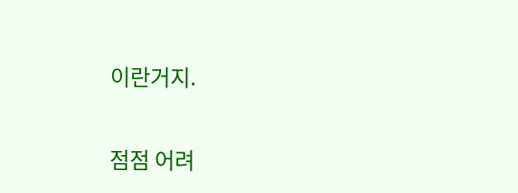이란거지.

점점 어려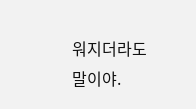워지더라도 말이야.